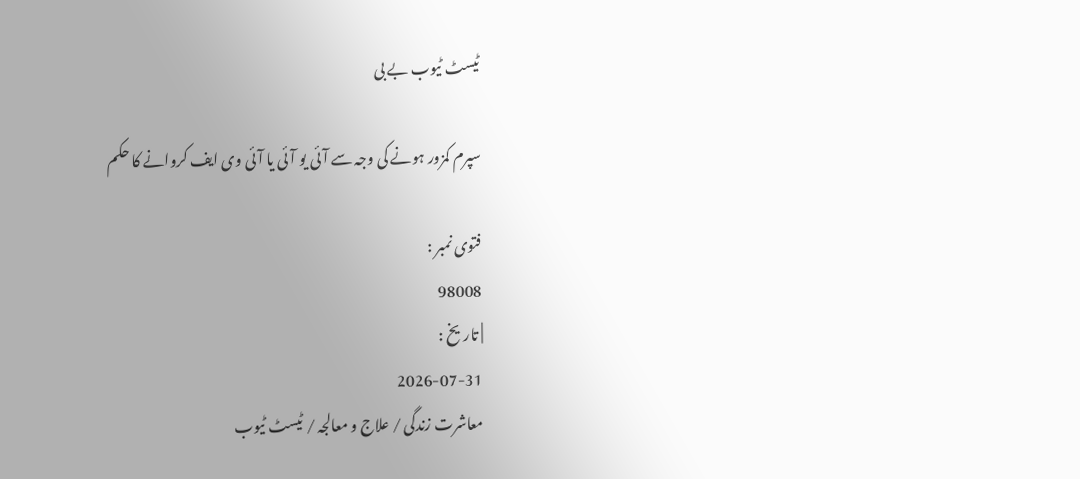ٹیسٹ ٹیوب بے بی

سپرم کمزور ہونے کی وجہ سے آئی یو آئی یا آئی وی ایف کروانے کا حکم

فتوی نمبر :
98008
| تاریخ :
2026-07-31
معاشرت زندگی / علاج و معالجہ / ٹیسٹ ٹیوب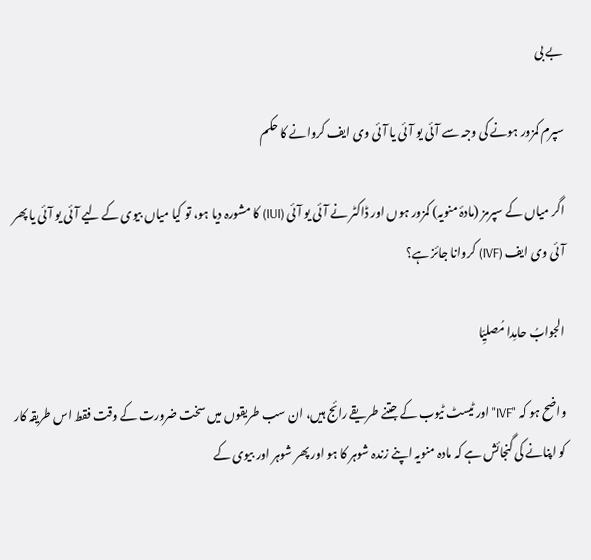بے بی

سپرم کمزور ہونے کی وجہ سے آئی یو آئی یا آئی وی ایف کروانے کا حکم

اگر میاں کے سپرمز (مادۂ منویہ) کمزور ہوں اور ڈاکٹر نے آئی یو آئی (IUI) کا مشورہ دیا ہو، تو کیا میاں بیوی کے لیے آئی یو آئی یا پھر آئی وی ایف (IVF) کروانا جائز ہے؟

الجوابُ حامِدا مُصلیِّا

واضح ہو کہ "IVF" اور ٹیسٹ ٹیوب کے جتنے طریقے رائج ہیں، ان سب طریقوں میں سخت ضرورت کے وقت فقط اس طریقہ کار کو اپنانے کی گنجائش ہے کہ مادہ منویہ اپنے زندہ شوہر کا ہو اور پھر شوہر اور بیوی کے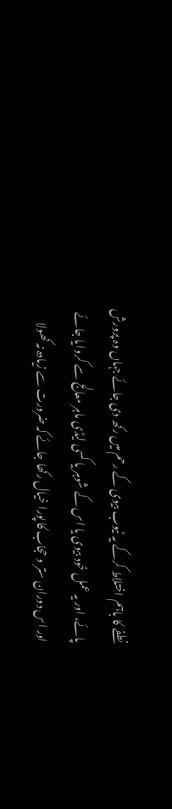نطفے کا باہم اختلاط کرکے یہ ٹیوب بیوی کے رحم میں رکھ دی جائے جہاں وہ پرورش پائے، اور یہ عمل خود بیوی یا اس کے شوہر یا کسی لیڈی ماہر معالج سے کروایا جائے اور اس دوران ستر و حجاب کا پورا خیال رکھا جائے کہ ضرورت سے زیادہ نہ کھولا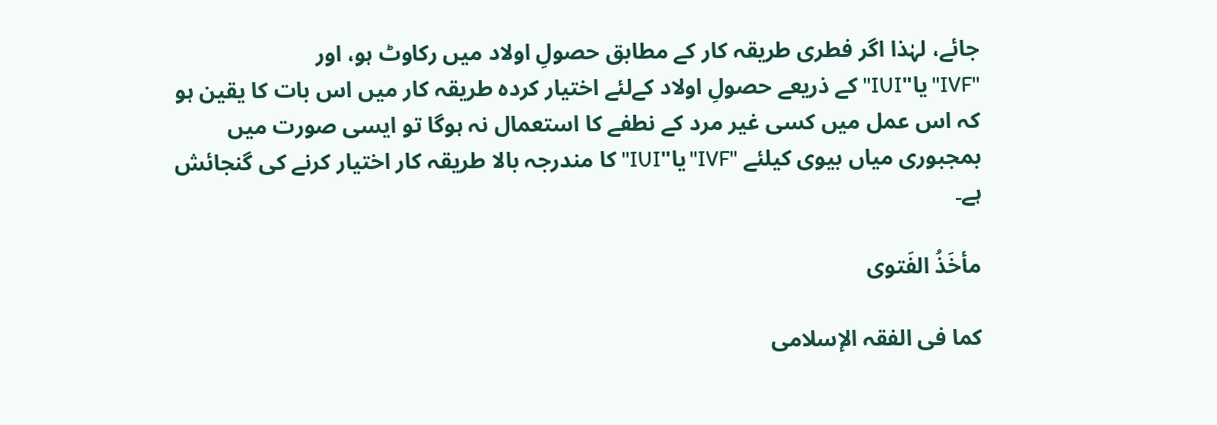جائے، لہٰذا اگر فطری طریقہ کار کے مطابق حصولِ اولاد میں رکاوٹ ہو، اور "IVF"یا"IUI"کے ذریعے حصولِ اولاد کےلئے اختیار کردہ طریقہ کار میں اس بات کا یقین ہو کہ اس عمل میں کسی غیر مرد کے نطفے کا استعمال نہ ہوگا تو ایسی صورت میں بمجبوری میاں بیوی کیلئے "IVF"یا"IUI" کا مندرجہ بالا طریقہ کار اختیار کرنے کی گنجائش ہے۔

مأخَذُ الفَتوی

کما فی الفقہ الإسلامی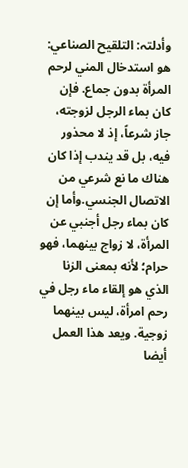وأدلتہ: التلقيح الصناعي: هو استدخال المني لرحم المرأة بدون جماع. فإن كان بماء الرجل لزوجته، جاز شرعاً، إذ لا محذور فيه، بل قد يندب إذا كان هناك ما نع شرعي من الاتصال الجنسي.وأما إن كان بماء رجل أجنبي عن المرأة، لا زواج بينهما، فهو حرام؛ لأنه بمعنى الزنا الذي هو إلقاء ماء رجل في رحم امرأة، ليس بينهما زوجية. ويعد هذا العمل أيضا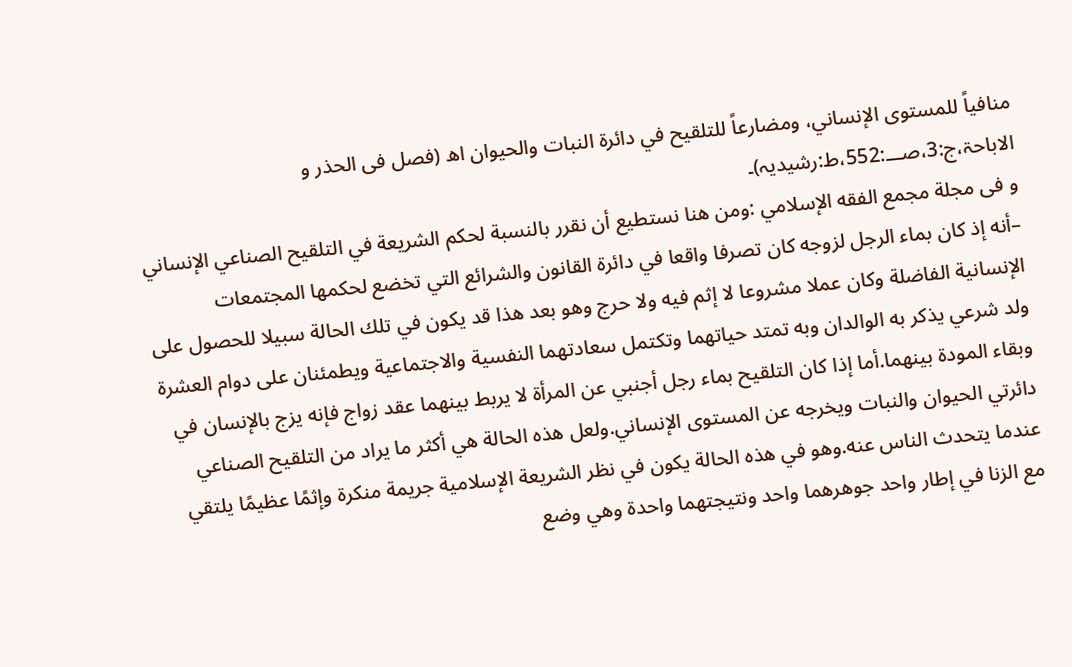منافياً للمستوى الإنساني، ومضارعاً للتلقيح في دائرة النبات والحيوان اھ (فصل فی الحذر و الاباحۃ،ج:3،صـــ:552،ط:رشیدیہ)۔
و فی مجلة مجمع الفقه الإسلامي :ومن هنا نستطيع أن نقرر بالنسبة لحكم الشريعة في التلقيح الصناعي الإنساني –أنه إذ كان بماء الرجل لزوجه كان تصرفا واقعا في دائرة القانون والشرائع التي تخضع لحكمها المجتمعات الإنسانية الفاضلة وكان عملا مشروعا لا إثم فيه ولا حرج وهو بعد هذا قد يكون في تلك الحالة سبيلا للحصول على ولد شرعي يذكر به الوالدان وبه تمتد حياتهما وتكتمل سعادتهما النفسية والاجتماعية ويطمئنان على دوام العشرة وبقاء المودة بينهما.أما إذا كان التلقيح بماء رجل أجنبي عن المرأة لا يربط بينهما عقد زواج فإنه يزج بالإنسان في دائرتي الحيوان والنبات ويخرجه عن المستوى الإنساني.ولعل هذه الحالة هي أكثر ما يراد من التلقيح الصناعي عندما يتحدث الناس عنه.وهو في هذه الحالة يكون في نظر الشريعة الإسلامية جريمة منكرة وإثمًا عظيمًا يلتقي مع الزنا في إطار واحد جوهرهما واحد ونتيجتهما واحدة وهي وضع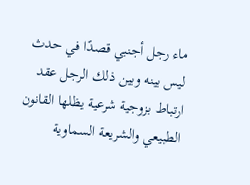ماء رجل أجنبي قصدًا في حدث ليس بينه وبين ذلك الرجل عقد ارتباط بزوجية شرعية يظلها القانون الطبيعي والشريعة السماوية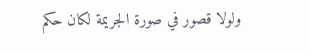ولولا قصور في صورة الجريمة لكان حكم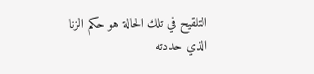التلقيح في تلك الحالة هو حكم الزنا الذي حددته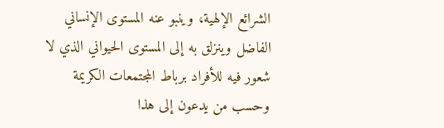الشرائع الإلهية، وينبو عنه المستوى الإنساني الفاضل وينزلق به إلى المستوى الحيواني الذي لا شعور فيه للأفراد برباط المجتمعات الكريمة وحسب من يدعون إلى هذا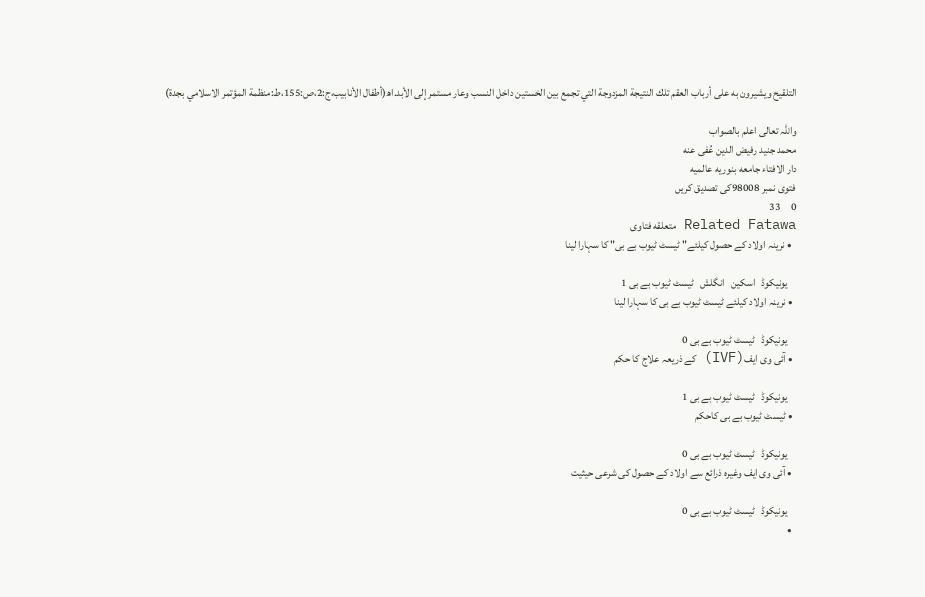التلقيح ويشيرون به على أرباب العقم تلك النتيجة المزدوجة التي تجمع بين الخستين داخل النسب وعار مستمر إلى الأبد.اھ(أطفال الأنابيب،ج:2،ص:155،ط:منظمة المؤتمر الاسلامي بجدة)

واللہ تعالی اعلم بالصواب
محمد جنید رفیض الدین عُفی عنه
دار الافتاء جامعه بنوریه عالمیه
فتوی نمبر 98008کی تصدیق کریں
0     33
Related Fatawa متعلقه فتاوی
  • نرینہ اولاد کے حصول کیلئے" ٹیسٹ ٹیوب بے بی" کا سہارا لینا

    یونیکوڈ   اسکین   انگلش   ٹیسٹ ٹیوب بے بی 1
  • نرینہ اولاد کیلئے ٹیسٹ ٹیوب بے بی کا سہارا لینا

    یونیکوڈ   ٹیسٹ ٹیوب بے بی 0
  • آئی وی ایف(IVF) کے ذریعہ علاج کا حکم

    یونیکوڈ   ٹیسٹ ٹیوب بے بی 1
  • ٹیسٹ ٹیوب بے بی کاحکم

    یونیکوڈ   ٹیسٹ ٹیوب بے بی 0
  • آئی وی ایف وغیرہ ذرائع سے اولاد کے حصول کی شرعی حیثیت

    یونیکوڈ   ٹیسٹ ٹیوب بے بی 0
  •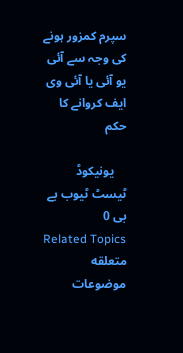سپرم کمزور ہونے کی وجہ سے آئی یو آئی یا آئی وی ایف کروانے کا حکم

    یونیکوڈ   ٹیسٹ ٹیوب بے بی 0
Related Topics متعلقه موضوعات